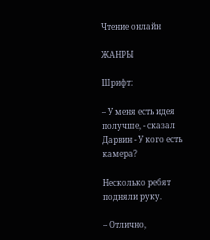Чтение онлайн

ЖАНРЫ

Шрифт:

– У меня есть идея получше, - сказал Дарвин - У кого есть камера?

Несколько ребят подняли руку.

– Отлично,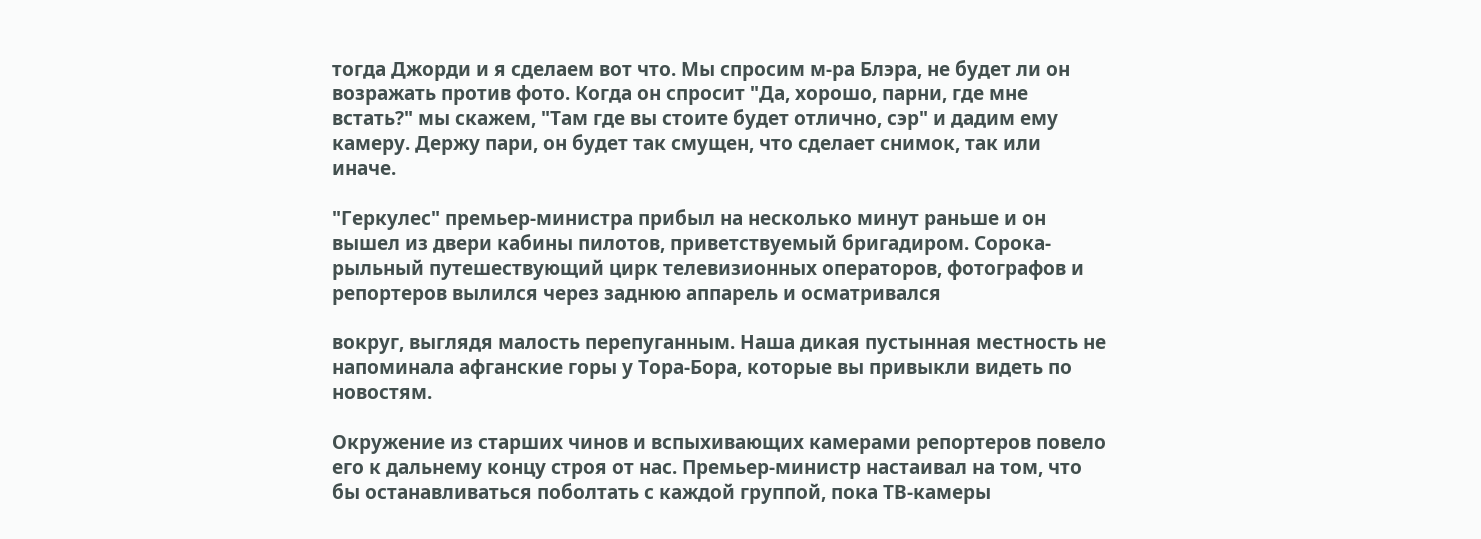тогда Джорди и я сделаем вот что. Мы спросим м-ра Блэра, не будет ли он возражать против фото. Когда он спросит "Да, хорошо, парни, где мне встать?" мы скажем, "Там где вы стоите будет отлично, сэр" и дадим ему камеру. Держу пари, он будет так смущен, что сделает снимок, так или иначе.

"Геркулес" премьер-министра прибыл на несколько минут раньше и он вышел из двери кабины пилотов, приветствуемый бригадиром. Сорока-рыльный путешествующий цирк телевизионных операторов, фотографов и репортеров вылился через заднюю аппарель и осматривался

вокруг, выглядя малость перепуганным. Наша дикая пустынная местность не напоминала афганские горы у Тора-Бора, которые вы привыкли видеть по новостям.

Окружение из старших чинов и вспыхивающих камерами репортеров повело его к дальнему концу строя от нас. Премьер-министр настаивал на том, что бы останавливаться поболтать с каждой группой, пока ТВ-камеры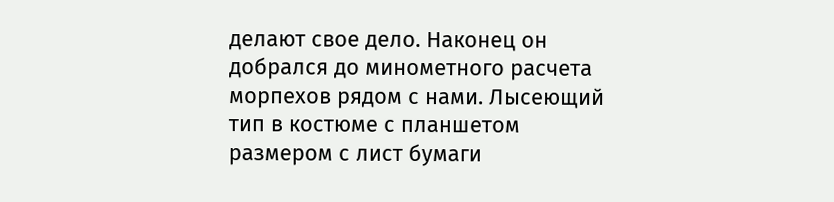делают свое дело. Наконец он добрался до минометного расчета морпехов рядом с нами. Лысеющий тип в костюме с планшетом размером с лист бумаги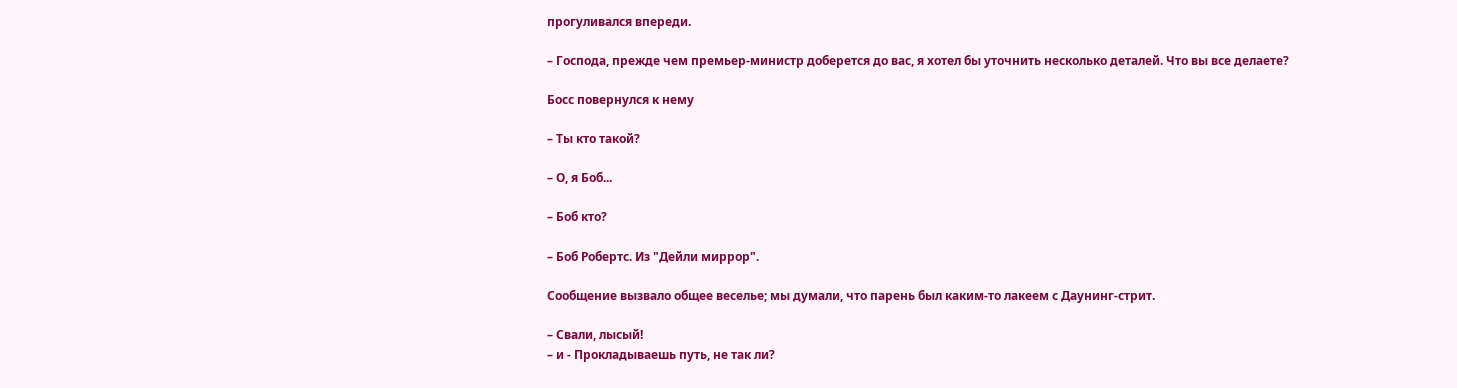прогуливался впереди.

– Господа, прежде чем премьер-министр доберется до вас, я хотел бы уточнить несколько деталей. Что вы все делаете?

Босс повернулся к нему

– Ты кто такой?

– О, я Боб...

– Боб кто?

– Боб Робертс. Из "Дейли миррор".

Сообщение вызвало общее веселье; мы думали, что парень был каким-то лакеем с Даунинг-стрит.

– Свали, лысый!
– и - Прокладываешь путь, не так ли?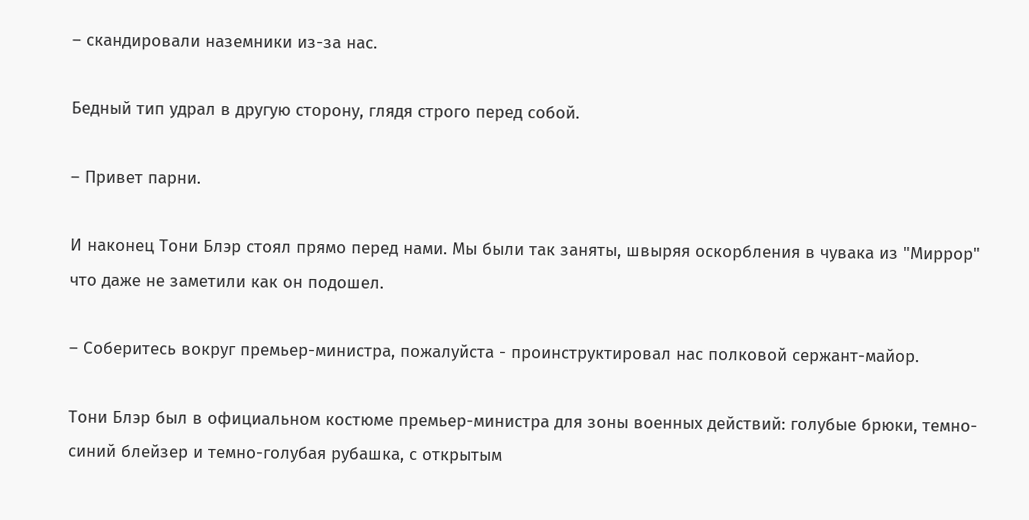– скандировали наземники из-за нас.

Бедный тип удрал в другую сторону, глядя строго перед собой.

– Привет парни.

И наконец Тони Блэр стоял прямо перед нами. Мы были так заняты, швыряя оскорбления в чувака из "Миррор" что даже не заметили как он подошел.

– Соберитесь вокруг премьер-министра, пожалуйста - проинструктировал нас полковой сержант-майор.

Тони Блэр был в официальном костюме премьер-министра для зоны военных действий: голубые брюки, темно-синий блейзер и темно-голубая рубашка, с открытым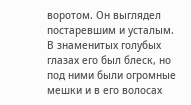воротом. Он выглядел постаревшим и усталым. В знаменитых голубых глазах его был блеск, но под ними были огромные мешки и в его волосах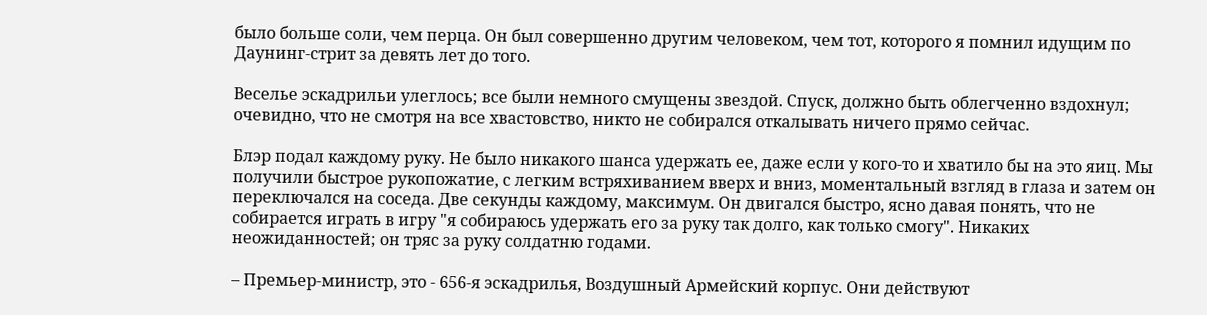было больше соли, чем перца. Он был совершенно другим человеком, чем тот, которого я помнил идущим по Даунинг-стрит за девять лет до того.

Веселье эскадрильи улеглось; все были немного смущены звездой. Спуск, должно быть облегченно вздохнул; очевидно, что не смотря на все хвастовство, никто не собирался откалывать ничего прямо сейчас.

Блэр подал каждому руку. Не было никакого шанса удержать ее, даже если у кого-то и хватило бы на это яиц. Мы получили быстрое рукопожатие, с легким встряхиванием вверх и вниз, моментальный взгляд в глаза и затем он переключался на соседа. Две секунды каждому, максимум. Он двигался быстро, ясно давая понять, что не собирается играть в игру "я собираюсь удержать его за руку так долго, как только смогу". Никаких неожиданностей; он тряс за руку солдатню годами.

– Премьер-министр, это - 656-я эскадрилья, Воздушный Армейский корпус. Они действуют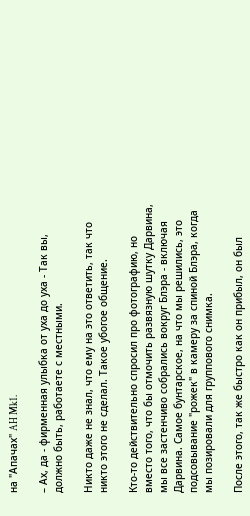на "Апачах" AH Mk1.

– Ах, да - фирменная улыбка от уха до уха - Так вы, должно быть, работаете с местными.

Никто даже не знал, что ему на это ответить, так что никто этого не сделал. Такое убогое общение.

Кто-то действительно спросил про фотографию, но вместо того, что бы отмочить развязную шутку Дарвина, мы все застенчиво собрались вокруг Блэра - включая Дарвина. Самое бунтарское, на что мы решились, это подсовывание "рожек" в камеру за спиной Блэра, когда мы позировали для группового снимка.

После этого, так же быстро как он прибыл, он был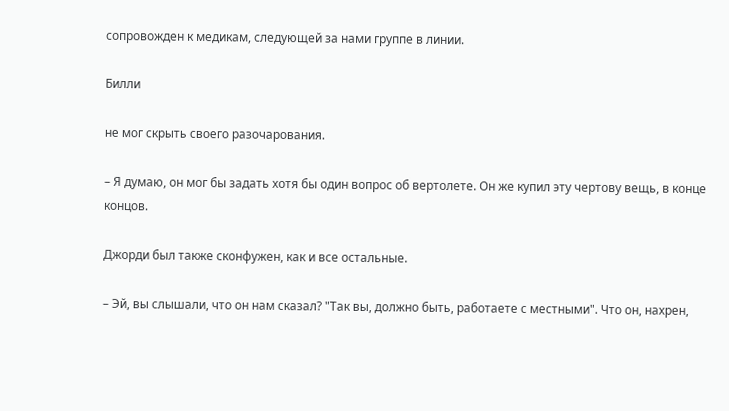сопровожден к медикам, следующей за нами группе в линии.

Билли

не мог скрыть своего разочарования.

– Я думаю, он мог бы задать хотя бы один вопрос об вертолете. Он же купил эту чертову вещь, в конце концов.

Джорди был также сконфужен, как и все остальные.

– Эй, вы слышали, что он нам сказал? "Так вы, должно быть, работаете с местными". Что он, нахрен,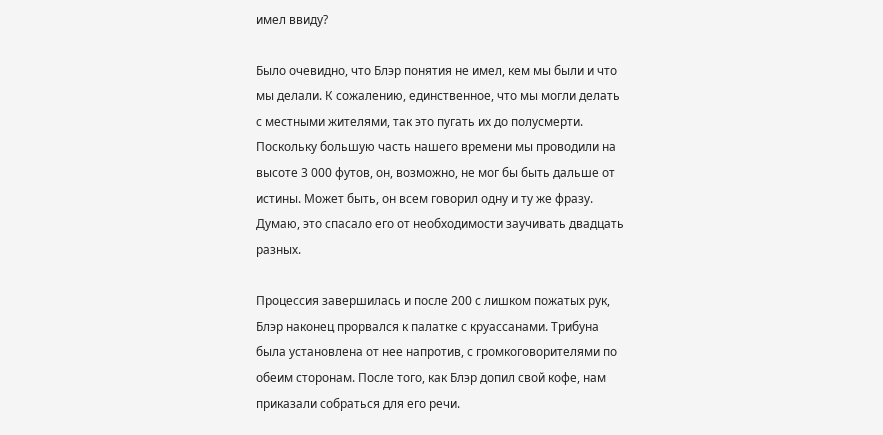имел ввиду?

Было очевидно, что Блэр понятия не имел, кем мы были и что мы делали. К сожалению, единственное, что мы могли делать с местными жителями, так это пугать их до полусмерти. Поскольку большую часть нашего времени мы проводили на высоте 3 000 футов, он, возможно, не мог бы быть дальше от истины. Может быть, он всем говорил одну и ту же фразу. Думаю, это спасало его от необходимости заучивать двадцать разных.

Процессия завершилась и после 200 с лишком пожатых рук, Блэр наконец прорвался к палатке с круассанами. Трибуна была установлена от нее напротив, с громкоговорителями по обеим сторонам. После того, как Блэр допил свой кофе, нам приказали собраться для его речи.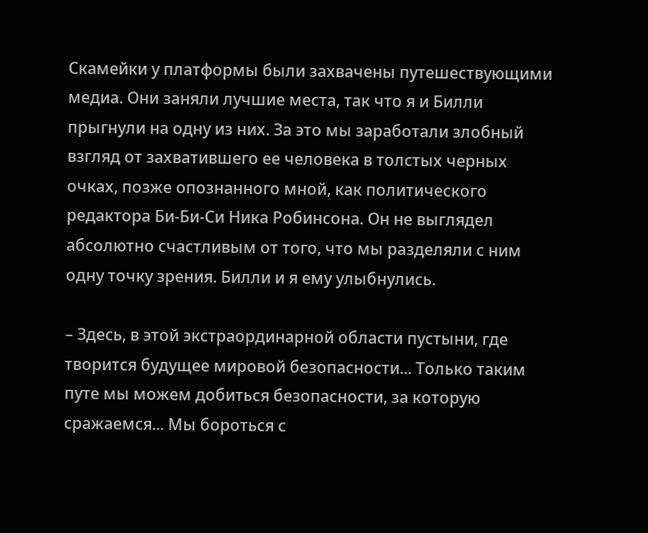Скамейки у платформы были захвачены путешествующими медиа. Они заняли лучшие места, так что я и Билли прыгнули на одну из них. За это мы заработали злобный взгляд от захватившего ее человека в толстых черных очках, позже опознанного мной, как политического редактора Би-Би-Си Ника Робинсона. Он не выглядел абсолютно счастливым от того, что мы разделяли с ним одну точку зрения. Билли и я ему улыбнулись.

– Здесь, в этой экстраординарной области пустыни, где творится будущее мировой безопасности... Только таким путе мы можем добиться безопасности, за которую сражаемся... Мы бороться с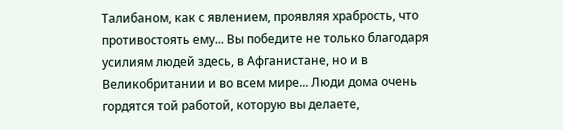Талибаном, как с явлением, проявляя храбрость, что противостоять ему... Вы победите не только благодаря усилиям людей здесь, в Афганистане, но и в Великобритании и во всем мире... Люди дома очень гордятся той работой, которую вы делаете,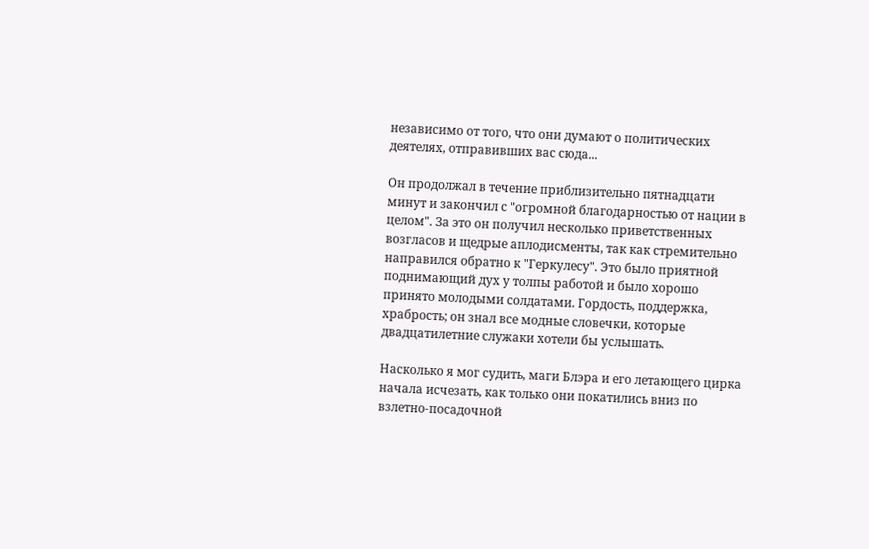независимо от того, что они думают о политических деятелях, отправивших вас сюда...

Он продолжал в течение приблизительно пятнадцати минут и закончил с "огромной благодарностью от нации в целом". За это он получил несколько приветственных возгласов и щедрые аплодисменты, так как стремительно направился обратно к "Геркулесу". Это было приятной поднимающий дух у толпы работой и было хорошо принято молодыми солдатами. Гордость, поддержка, храбрость; он знал все модные словечки, которые двадцатилетние служаки хотели бы услышать.

Насколько я мог судить, маги Блэра и его летающего цирка начала исчезать, как только они покатились вниз по взлетно-посадочной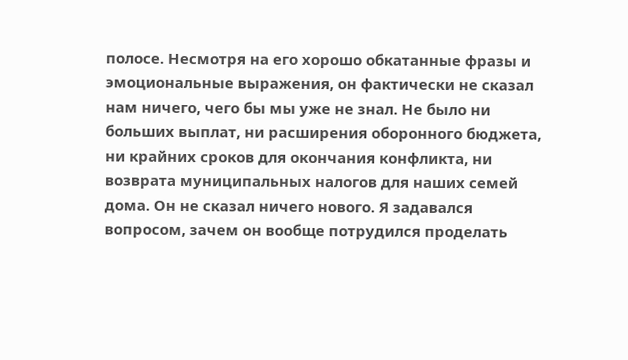полосе. Несмотря на его хорошо обкатанные фразы и эмоциональные выражения, он фактически не сказал нам ничего, чего бы мы уже не знал. Не было ни больших выплат, ни расширения оборонного бюджета, ни крайних сроков для окончания конфликта, ни возврата муниципальных налогов для наших семей дома. Он не сказал ничего нового. Я задавался вопросом, зачем он вообще потрудился проделать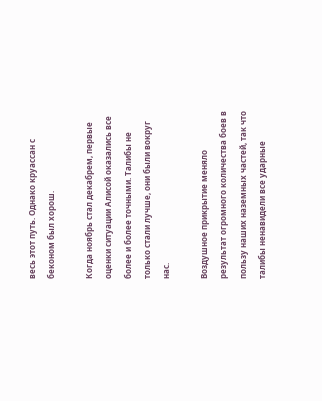весь этот путь. Однако круассан с беконом был хорош.

Когда ноябрь стал декабрем, первые оценки ситуации Алисой оказались все более и более точными. Талибы не только стали лучше, они были вокруг нас.

Воздушное прикрытие меняло результат огромного количества боев в пользу наших наземных частей, так что талибы ненавидели все ударные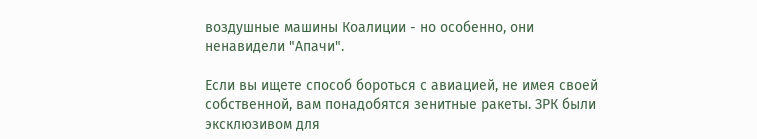воздушные машины Коалиции - но особенно, они ненавидели "Апачи".

Если вы ищете способ бороться с авиацией, не имея своей собственной, вам понадобятся зенитные ракеты. ЗРК были эксклюзивом для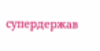супердержав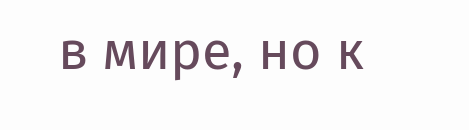в мире, но к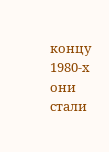концу 1980-х они стали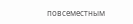повсеместным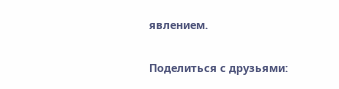явлением.

Поделиться с друзьями: